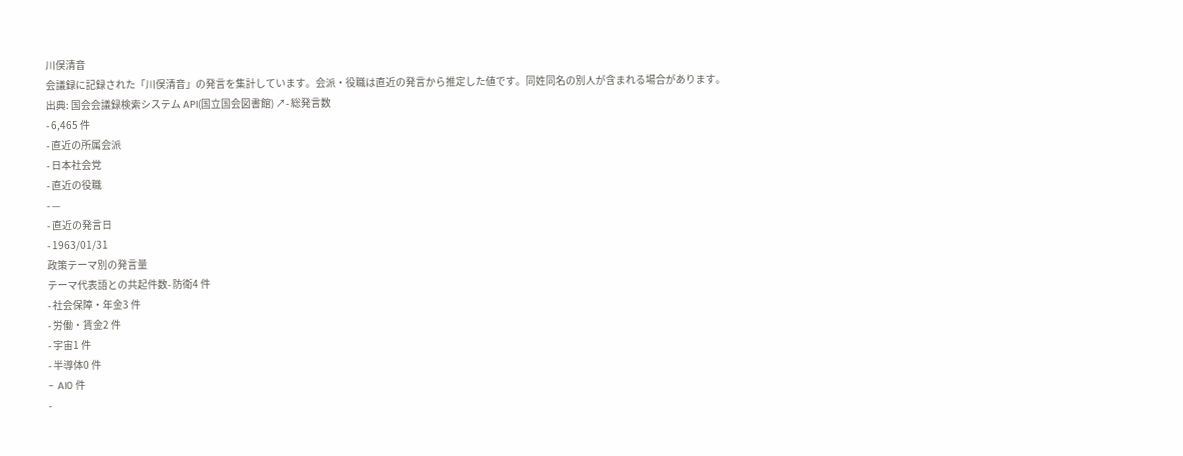川俣清音
会議録に記録された「川俣清音」の発言を集計しています。会派・役職は直近の発言から推定した値です。同姓同名の別人が含まれる場合があります。
出典: 国会会議録検索システム API(国立国会図書館) ↗- 総発言数
- 6,465 件
- 直近の所属会派
- 日本社会党
- 直近の役職
- —
- 直近の発言日
- 1963/01/31
政策テーマ別の発言量
テーマ代表語との共起件数- 防衛4 件
- 社会保障・年金3 件
- 労働・賃金2 件
- 宇宙1 件
- 半導体0 件
- AI0 件
-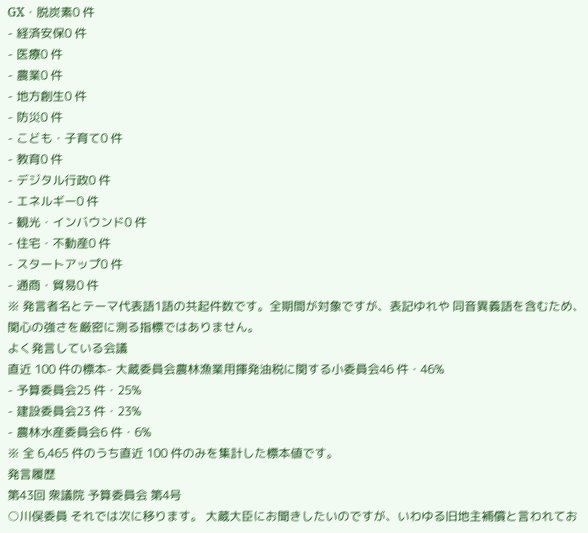GX・脱炭素0 件
- 経済安保0 件
- 医療0 件
- 農業0 件
- 地方創生0 件
- 防災0 件
- こども・子育て0 件
- 教育0 件
- デジタル行政0 件
- エネルギー0 件
- 観光・インバウンド0 件
- 住宅・不動産0 件
- スタートアップ0 件
- 通商・貿易0 件
※ 発言者名とテーマ代表語1語の共起件数です。全期間が対象ですが、表記ゆれや 同音異義語を含むため、関心の強さを厳密に測る指標ではありません。
よく発言している会議
直近 100 件の標本- 大蔵委員会農林漁業用揮発油税に関する小委員会46 件・46%
- 予算委員会25 件・25%
- 建設委員会23 件・23%
- 農林水産委員会6 件・6%
※ 全 6,465 件のうち直近 100 件のみを集計した標本値です。
発言履歴
第43回 衆議院 予算委員会 第4号
○川俣委員 それでは次に移ります。 大蔵大臣にお聞きしたいのですが、いわゆる旧地主補償と言われてお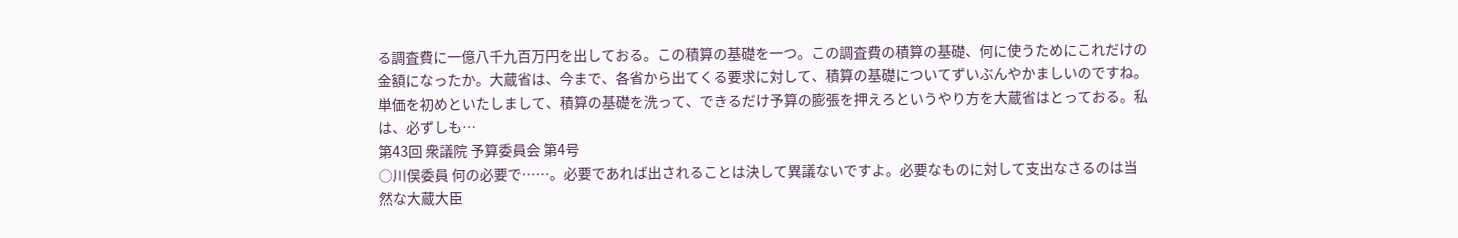る調査費に一億八千九百万円を出しておる。この積算の基礎を一つ。この調査費の積算の基礎、何に使うためにこれだけの金額になったか。大蔵省は、今まで、各省から出てくる要求に対して、積算の基礎についてずいぶんやかましいのですね。単価を初めといたしまして、積算の基礎を洗って、できるだけ予算の膨張を押えろというやり方を大蔵省はとっておる。私は、必ずしも…
第43回 衆議院 予算委員会 第4号
○川俣委員 何の必要で……。必要であれば出されることは決して異議ないですよ。必要なものに対して支出なさるのは当然な大蔵大臣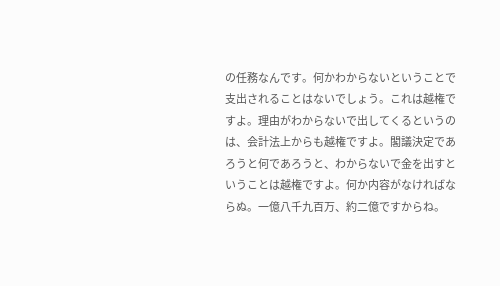の任務なんです。何かわからないということで支出されることはないでしょう。これは越権ですよ。理由がわからないで出してくるというのは、会計法上からも越権ですよ。閣議決定であろうと何であろうと、わからないで金を出すということは越権ですよ。何か内容がなければならぬ。一億八千九百万、約二億ですからね。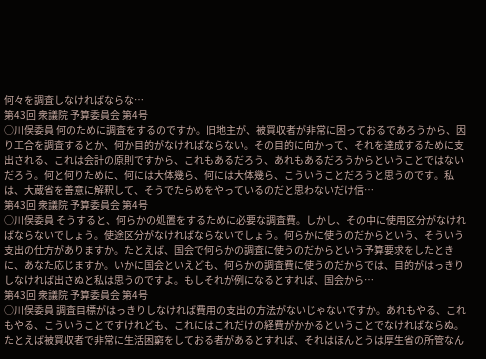何々を調査しなければならな…
第43回 衆議院 予算委員会 第4号
○川俣委員 何のために調査をするのですか。旧地主が、被買収者が非常に困っておるであろうから、因り工合を調査するとか、何か目的がなければならない。その目的に向かって、それを達成するために支出される、これは会計の原則ですから、これもあるだろう、あれもあるだろうからということではないだろう。何と何りために、何には大体幾ら、何には大体幾ら、こういうことだろうと思うのです。私は、大蔵省を善意に解釈して、そうでたらめをやっているのだと思わないだけ信…
第43回 衆議院 予算委員会 第4号
○川俣委員 そうすると、何らかの処置をするために必要な調査費。しかし、その中に使用区分がなければならないでしょう。使途区分がなければならないでしょう。何らかに使うのだからという、そういう支出の仕方がありますか。たとえば、国会で何らかの調査に使うのだからという予算要求をしたときに、あなた応じますか。いかに国会といえども、何らかの調査費に使うのだからでは、目的がはっきりしなければ出さぬと私は思うのですよ。もしそれが例になるとすれば、国会から…
第43回 衆議院 予算委員会 第4号
○川俣委員 調査目標がはっきりしなければ費用の支出の方法がないじゃないですか。あれもやる、これもやる、こういうことですけれども、これにはこれだけの経費がかかるということでなければならぬ。たとえば被買収者で非常に生活困窮をしておる者があるとすれば、それはほんとうは厚生省の所管なん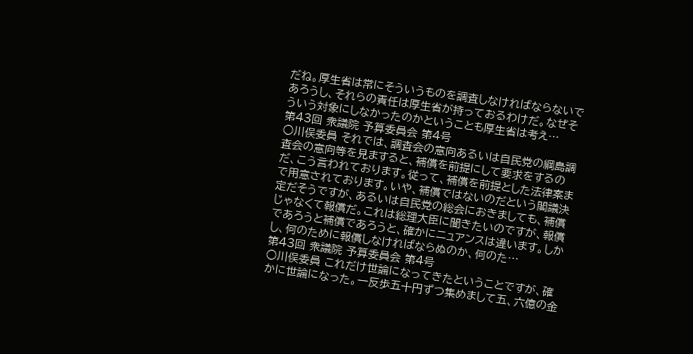だね。厚生省は常にそういうものを調査しなければならないであろうし、それらの責任は厚生省が持っておるわけだ。なぜそういう対象にしなかったのかということも厚生省は考え…
第43回 衆議院 予算委員会 第4号
○川俣委員 それでは、調査会の意向あるいは自民党の綱島調査会の意向等を見ますると、補償を前提にして要求をするのだ、こう言われております。従って、補償を前提とした法律案まで用意されております。いや、補償ではないのだという閣議決定だそうですが、あるいは自民党の総会におきましても、補償じゃなくて報償だ。これは総理大臣に聞きたいのですが、報償であろうと補償であろうと、確かにニュアンスは違います。しかし、何のために報償しなければならぬのか、何のた…
第43回 衆議院 予算委員会 第4号
○川俣委員 これだけ世論になってきたということですが、確かに世論になった。一反歩五十円ずつ集めまして五、六億の金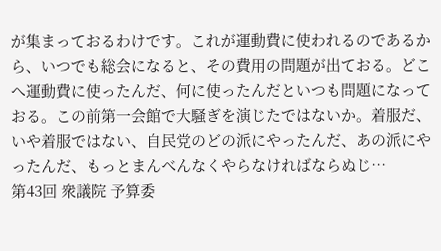が集まっておるわけです。これが運動費に使われるのであるから、いつでも総会になると、その費用の問題が出ておる。どこへ運動費に使ったんだ、何に使ったんだといつも問題になっておる。この前第一会館で大騒ぎを演じたではないか。着服だ、いや着服ではない、自民党のどの派にやったんだ、あの派にやったんだ、もっとまんべんなくやらなければならぬじ…
第43回 衆議院 予算委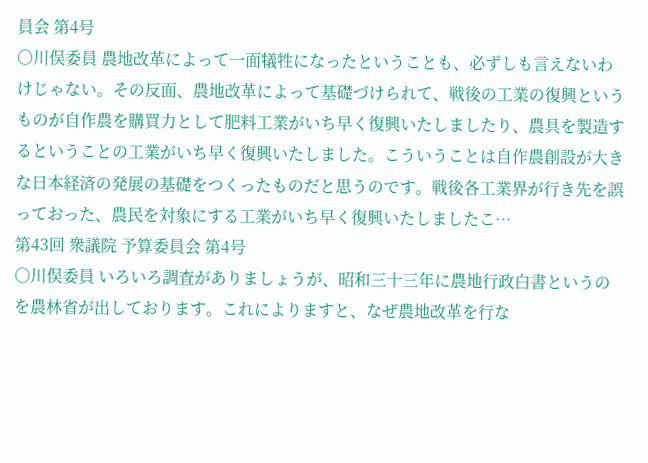員会 第4号
○川俣委員 農地改革によって一面犠牲になったということも、必ずしも言えないわけじゃない。その反面、農地改革によって基礎づけられて、戦後の工業の復興というものが自作農を購買力として肥料工業がいち早く復興いたしましたり、農具を製造するということの工業がいち早く復興いたしました。こういうことは自作農創設が大きな日本経済の発展の基礎をつくったものだと思うのです。戦後各工業界が行き先を誤っておった、農民を対象にする工業がいち早く復興いたしましたこ…
第43回 衆議院 予算委員会 第4号
○川俣委員 いろいろ調査がありましょうが、昭和三十三年に農地行政白書というのを農林省が出しております。これによりますと、なぜ農地改革を行な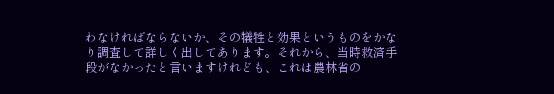わなければならないか、その犠牲と効果というものをかなり調査して詳しく出してあります。それから、当時救済手段がなかったと言いますけれども、これは農林省の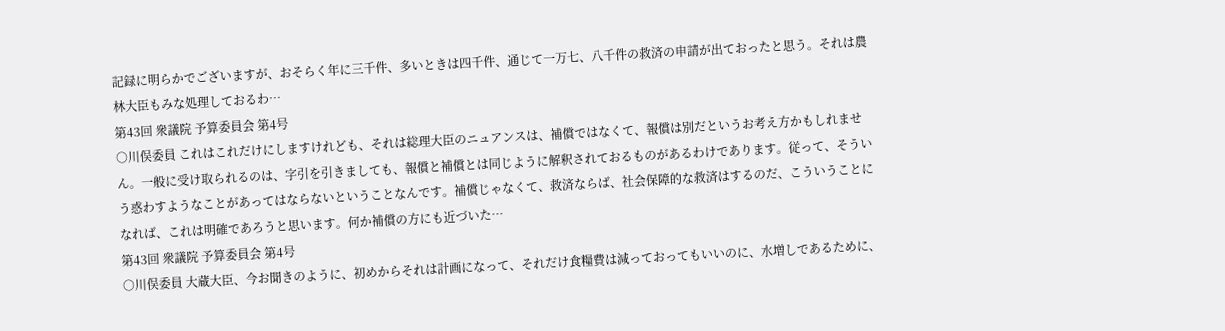記録に明らかでございますが、おそらく年に三千件、多いときは四千件、通じて一万七、八千件の救済の申請が出ておったと思う。それは農林大臣もみな処理しておるわ…
第43回 衆議院 予算委員会 第4号
○川俣委員 これはこれだけにしますけれども、それは総理大臣のニュアンスは、補償ではなくて、報償は別だというお考え方かもしれません。一般に受け取られるのは、字引を引きましても、報償と補償とは同じように解釈されておるものがあるわけであります。従って、そういう惑わすようなことがあってはならないということなんです。補償じゃなくて、救済ならば、社会保障的な救済はするのだ、こういうことになれば、これは明確であろうと思います。何か補償の方にも近づいた…
第43回 衆議院 予算委員会 第4号
○川俣委員 大蔵大臣、今お聞きのように、初めからそれは計画になって、それだけ食糧費は減っておってもいいのに、水増しであるために、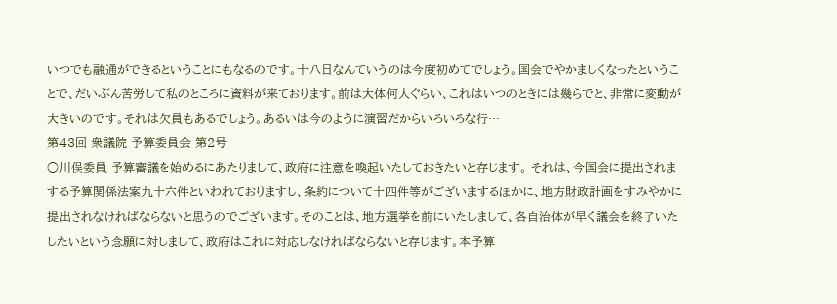いつでも融通ができるということにもなるのです。十八日なんていうのは今度初めてでしょう。国会でやかましくなったということで、だいぶん苦労して私のところに資料が来ております。前は大体何人ぐらい、これはいつのときには幾らでと、非常に変動が大きいのです。それは欠員もあるでしょう。あるいは今のように演習だからいろいろな行…
第43回 衆議院 予算委員会 第2号
○川俣委員 予算審議を始めるにあたりまして、政府に注意を喚起いたしておきたいと存じます。 それは、今国会に提出されまする予算関係法案九十六件といわれておりますし、条約について十四件等がございまするほかに、地方財政計画をすみやかに提出されなければならないと思うのでございます。そのことは、地方選挙を前にいたしまして、各自治体が早く議会を終了いたしたいという念願に対しまして、政府はこれに対応しなければならないと存じます。本予算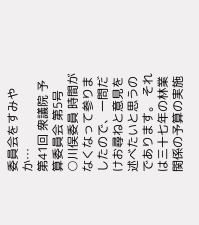委員会をすみやか…
第41回 衆議院 予算委員会 第5号
○川俣委員 時間がなくなって参りましたので、一問だけお尋ねと意見を述べたいと思うのであります。 それは三十七年の林業関係の予算の実施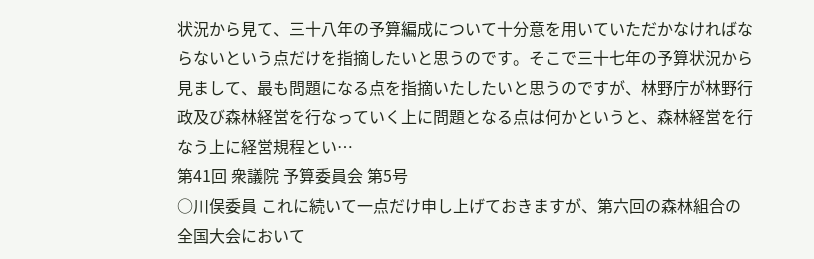状況から見て、三十八年の予算編成について十分意を用いていただかなければならないという点だけを指摘したいと思うのです。そこで三十七年の予算状況から見まして、最も問題になる点を指摘いたしたいと思うのですが、林野庁が林野行政及び森林経営を行なっていく上に問題となる点は何かというと、森林経営を行なう上に経営規程とい…
第41回 衆議院 予算委員会 第5号
○川俣委員 これに続いて一点だけ申し上げておきますが、第六回の森林組合の全国大会において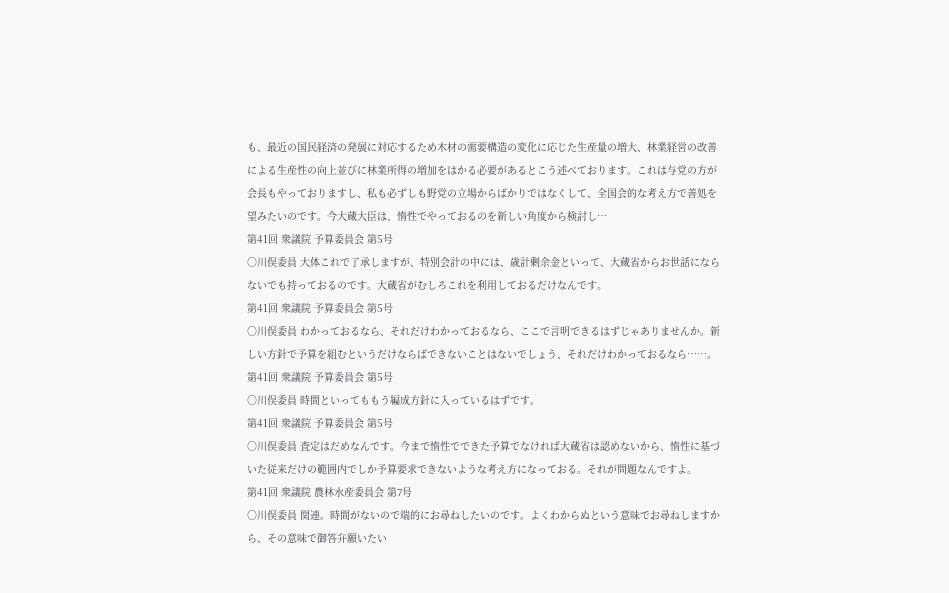も、最近の国民経済の発展に対応するため木材の需要構造の変化に応じた生産量の増大、林業経営の改善による生産性の向上並びに林業所得の増加をはかる必要があるとこう述べております。これは与党の方が会長もやっておりますし、私も必ずしも野党の立場からばかりではなくして、全国会的な考え方で善処を望みたいのです。今大蔵大臣は、惰性でやっておるのを新しい角度から検討し…
第41回 衆議院 予算委員会 第5号
○川俣委員 大体これで了承しますが、特別会計の中には、歳計剰余金といって、大蔵省からお世話にならないでも持っておるのです。大蔵省がむしろこれを利用しておるだけなんです。
第41回 衆議院 予算委員会 第5号
○川俣委員 わかっておるなら、それだけわかっておるなら、ここで言明できるはずじゃありませんか。新しい方針で予算を組むというだけならばできないことはないでしょう、それだけわかっておるなら……。
第41回 衆議院 予算委員会 第5号
○川俣委員 時間といってももう編成方針に入っているはずです。
第41回 衆議院 予算委員会 第5号
○川俣委員 査定はだめなんです。今まで惰性でできた予算でなければ大蔵省は認めないから、惰性に基づいた従来だけの範囲内でしか予算要求できないような考え方になっておる。それが問題なんですよ。
第41回 衆議院 農林水産委員会 第7号
○川俣委員 関連。時間がないので端的にお尋ねしたいのです。よくわからぬという意味でお尋ねしますから、その意味で御答弁願いたい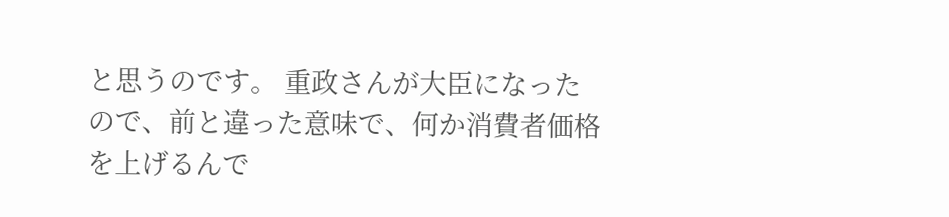と思うのです。 重政さんが大臣になったので、前と違った意味で、何か消費者価格を上げるんで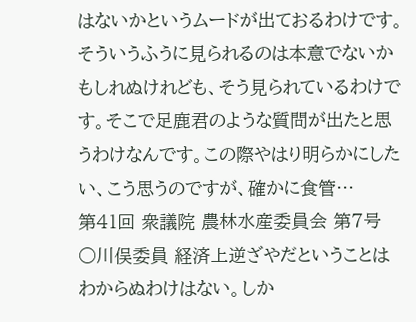はないかというムードが出ておるわけです。そういうふうに見られるのは本意でないかもしれぬけれども、そう見られているわけです。そこで足鹿君のような質問が出たと思うわけなんです。この際やはり明らかにしたい、こう思うのですが、確かに食管…
第41回 衆議院 農林水産委員会 第7号
○川俣委員 経済上逆ざやだということはわからぬわけはない。しか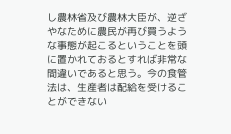し農林省及び農林大臣が、逆ざやなために農民が再び買うような事態が起こるということを頭に置かれておるとすれば非常な間違いであると思う。今の食管法は、生産者は配給を受けることができない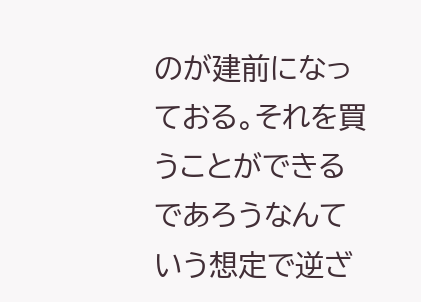のが建前になっておる。それを買うことができるであろうなんていう想定で逆ざ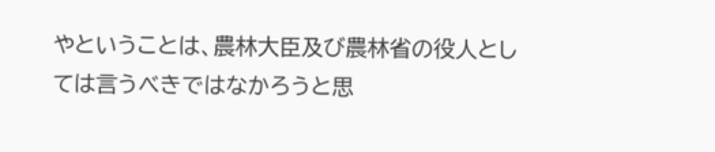やということは、農林大臣及び農林省の役人としては言うべきではなかろうと思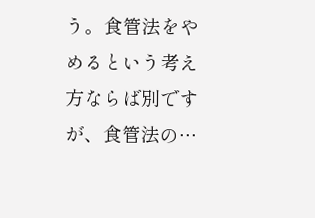う。食管法をやめるという考え方ならば別ですが、食管法の…